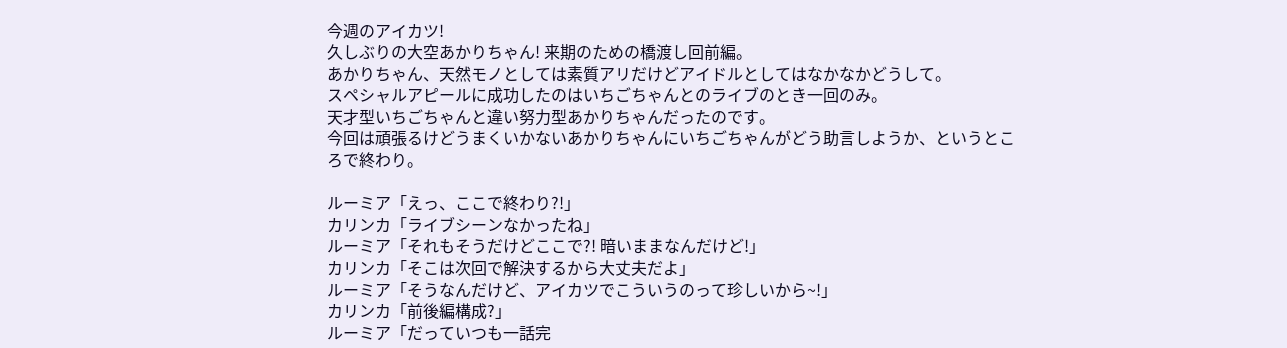今週のアイカツ!
久しぶりの大空あかりちゃん! 来期のための橋渡し回前編。
あかりちゃん、天然モノとしては素質アリだけどアイドルとしてはなかなかどうして。
スペシャルアピールに成功したのはいちごちゃんとのライブのとき一回のみ。
天才型いちごちゃんと違い努力型あかりちゃんだったのです。
今回は頑張るけどうまくいかないあかりちゃんにいちごちゃんがどう助言しようか、というところで終わり。

ルーミア「えっ、ここで終わり?!」
カリンカ「ライブシーンなかったね」
ルーミア「それもそうだけどここで?! 暗いままなんだけど!」
カリンカ「そこは次回で解決するから大丈夫だよ」
ルーミア「そうなんだけど、アイカツでこういうのって珍しいから~!」
カリンカ「前後編構成?」
ルーミア「だっていつも一話完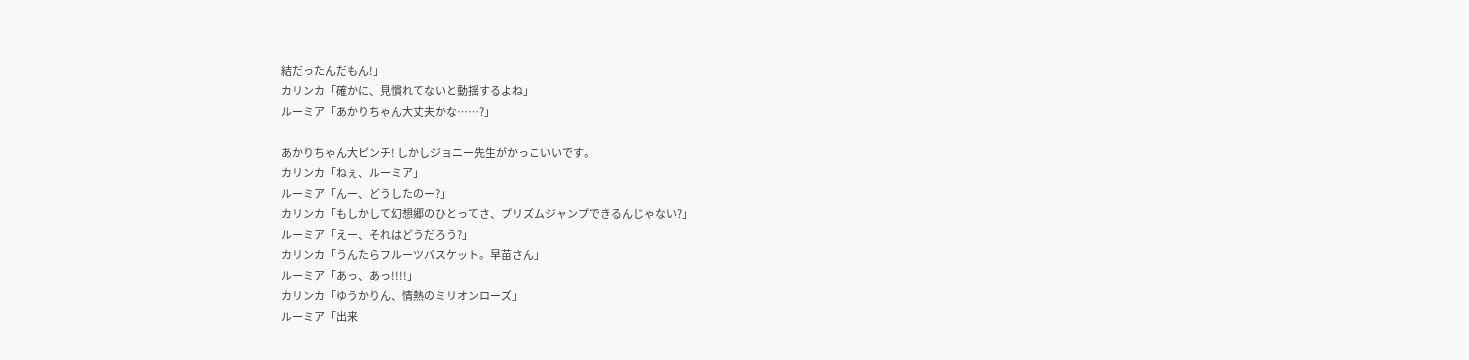結だったんだもん!」
カリンカ「確かに、見慣れてないと動揺するよね」
ルーミア「あかりちゃん大丈夫かな……?」

あかりちゃん大ピンチ! しかしジョニー先生がかっこいいです。
カリンカ「ねぇ、ルーミア」
ルーミア「んー、どうしたのー?」
カリンカ「もしかして幻想郷のひとってさ、プリズムジャンプできるんじゃない?」
ルーミア「えー、それはどうだろう?」
カリンカ「うんたらフルーツバスケット。早苗さん」
ルーミア「あっ、あっ!!!!」
カリンカ「ゆうかりん、情熱のミリオンローズ」
ルーミア「出来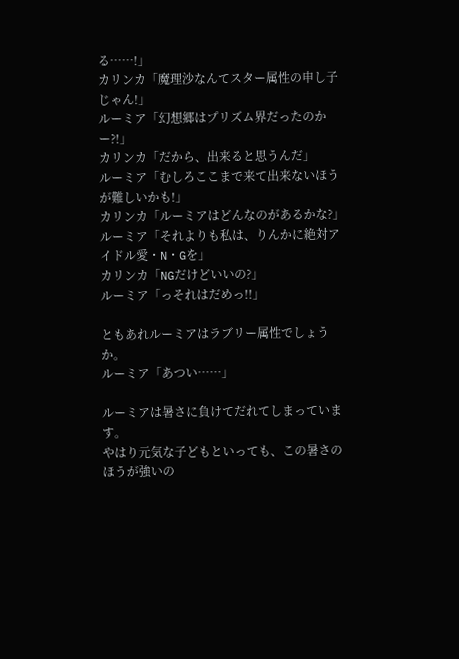る……!」
カリンカ「魔理沙なんてスター属性の申し子じゃん!」
ルーミア「幻想郷はプリズム界だったのかー?!」
カリンカ「だから、出来ると思うんだ」
ルーミア「むしろここまで来て出来ないほうが難しいかも!」
カリンカ「ルーミアはどんなのがあるかな?」
ルーミア「それよりも私は、りんかに絶対アイドル愛・N・Gを」
カリンカ「NGだけどいいの?」
ルーミア「っそれはだめっ!!」

ともあれルーミアはラブリー属性でしょうか。
ルーミア「あつい……」

ルーミアは暑さに負けてだれてしまっています。
やはり元気な子どもといっても、この暑さのほうが強いの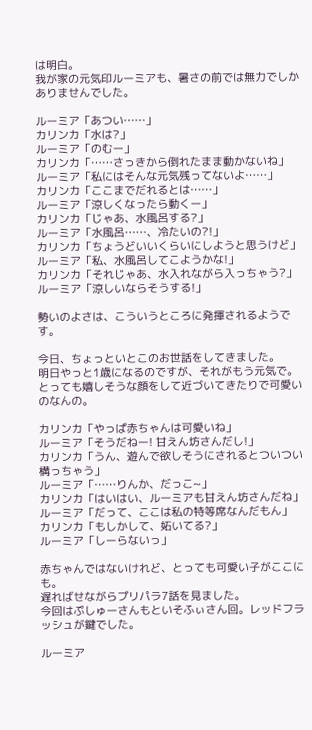は明白。
我が家の元気印ルーミアも、暑さの前では無力でしかありませんでした。

ルーミア「あつい……」
カリンカ「水は?」
ルーミア「のむー」
カリンカ「……さっきから倒れたまま動かないね」
ルーミア「私にはそんな元気残ってないよ……」
カリンカ「ここまでだれるとは……」
ルーミア「涼しくなったら動くー」
カリンカ「じゃあ、水風呂する?」
ルーミア「水風呂……、冷たいの?!」
カリンカ「ちょうどいいくらいにしようと思うけど」
ルーミア「私、水風呂してこようかな!」
カリンカ「それじゃあ、水入れながら入っちゃう?」
ルーミア「涼しいならそうする!」

勢いのよさは、こういうところに発揮されるようです。

今日、ちょっといとこのお世話をしてきました。
明日やっと1歳になるのですが、それがもう元気で。
とっても嬉しそうな顔をして近づいてきたりで可愛いのなんの。

カリンカ「やっぱ赤ちゃんは可愛いね」
ルーミア「そうだねー! 甘えん坊さんだし!」
カリンカ「うん、遊んで欲しそうにされるとついつい構っちゃう」
ルーミア「……りんか、だっこ~」
カリンカ「はいはい、ルーミアも甘えん坊さんだね」
ルーミア「だって、ここは私の特等席なんだもん」
カリンカ「もしかして、妬いてる?」
ルーミア「しーらないっ」

赤ちゃんではないけれど、とっても可愛い子がここにも。
遅ればせながらプリパラ7話を見ました。
今回はぷしゅーさんもといそふぃさん回。レッドフラッシュが鍵でした。

ルーミア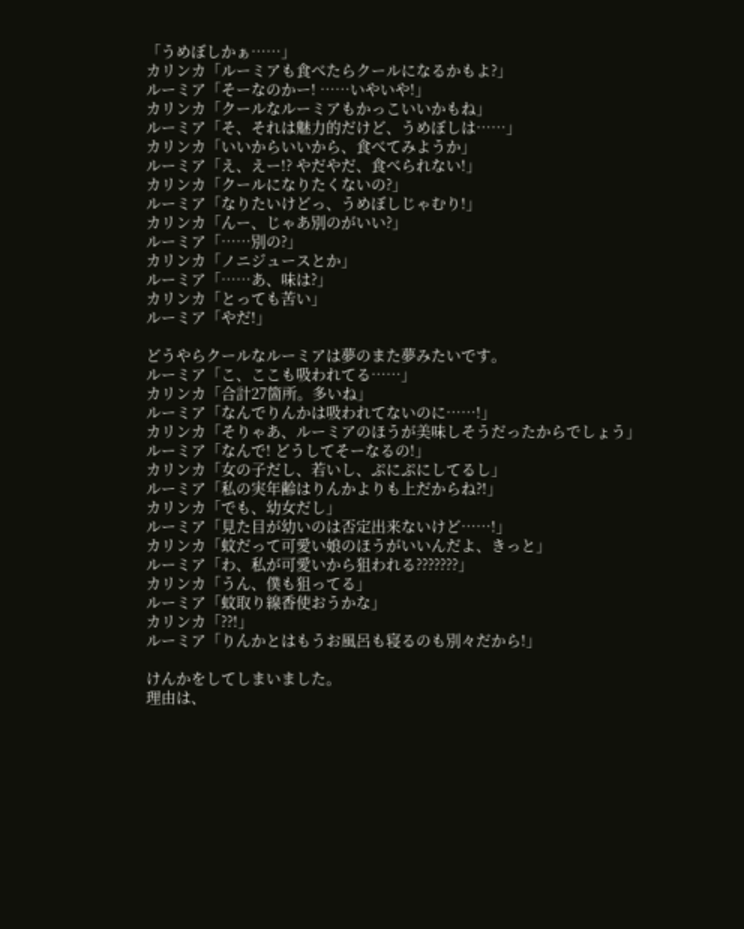「うめぼしかぁ……」
カリンカ「ルーミアも食べたらクールになるかもよ?」
ルーミア「そーなのかー! ……いやいや!」
カリンカ「クールなルーミアもかっこいいかもね」
ルーミア「そ、それは魅力的だけど、うめぼしは……」
カリンカ「いいからいいから、食べてみようか」
ルーミア「え、えー!? やだやだ、食べられない!」
カリンカ「クールになりたくないの?」
ルーミア「なりたいけどっ、うめぼしじゃむり!」
カリンカ「んー、じゃあ別のがいい?」
ルーミア「……別の?」
カリンカ「ノニジュースとか」
ルーミア「……あ、味は?」
カリンカ「とっても苦い」
ルーミア「やだ!」

どうやらクールなルーミアは夢のまた夢みたいです。
ルーミア「こ、ここも吸われてる……」
カリンカ「合計27箇所。多いね」
ルーミア「なんでりんかは吸われてないのに……!」
カリンカ「そりゃあ、ルーミアのほうが美味しそうだったからでしょう」
ルーミア「なんで! どうしてそーなるの!」
カリンカ「女の子だし、若いし、ぷにぷにしてるし」
ルーミア「私の実年齢はりんかよりも上だからね?!」
カリンカ「でも、幼女だし」
ルーミア「見た目が幼いのは否定出来ないけど……!」
カリンカ「蚊だって可愛い娘のほうがいいんだよ、きっと」
ルーミア「わ、私が可愛いから狙われる???????」
カリンカ「うん、僕も狙ってる」
ルーミア「蚊取り線香使おうかな」
カリンカ「??!」
ルーミア「りんかとはもうお風呂も寝るのも別々だから!」

けんかをしてしまいました。
理由は、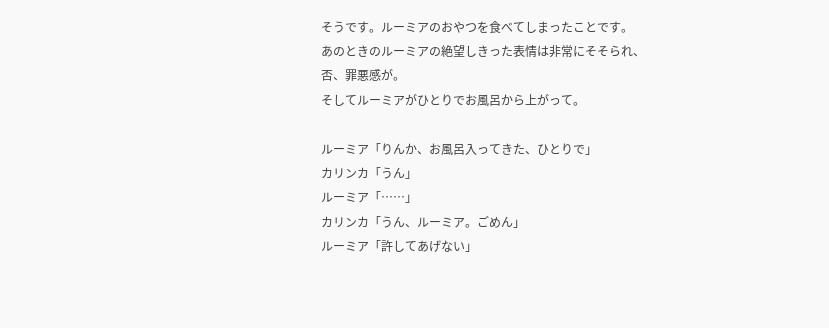そうです。ルーミアのおやつを食べてしまったことです。
あのときのルーミアの絶望しきった表情は非常にそそられ、否、罪悪感が。
そしてルーミアがひとりでお風呂から上がって。

ルーミア「りんか、お風呂入ってきた、ひとりで」
カリンカ「うん」
ルーミア「……」
カリンカ「うん、ルーミア。ごめん」
ルーミア「許してあげない」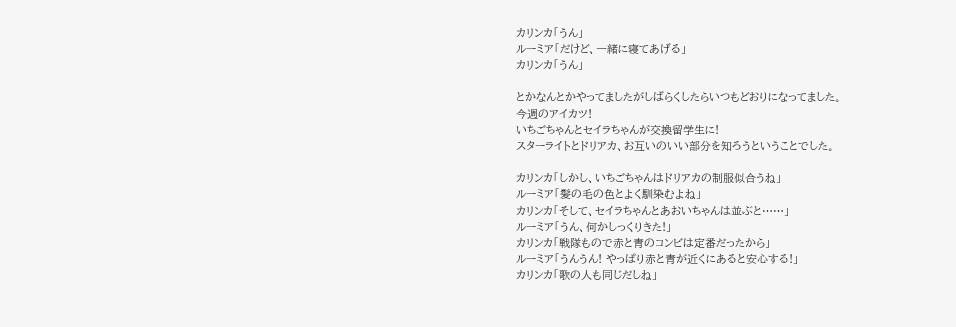カリンカ「うん」
ルーミア「だけど、一緒に寝てあげる」
カリンカ「うん」

とかなんとかやってましたがしばらくしたらいつもどおりになってました。
今週のアイカツ!
いちごちゃんとセイラちゃんが交換留学生に!
スターライトとドリアカ、お互いのいい部分を知ろうということでした。

カリンカ「しかし、いちごちゃんはドリアカの制服似合うね」
ルーミア「髪の毛の色とよく馴染むよね」
カリンカ「そして、セイラちゃんとあおいちゃんは並ぶと……」
ルーミア「うん、何かしっくりきた!」
カリンカ「戦隊もので赤と青のコンビは定番だったから」
ルーミア「うんうん! やっぱり赤と青が近くにあると安心する!」
カリンカ「歌の人も同じだしね」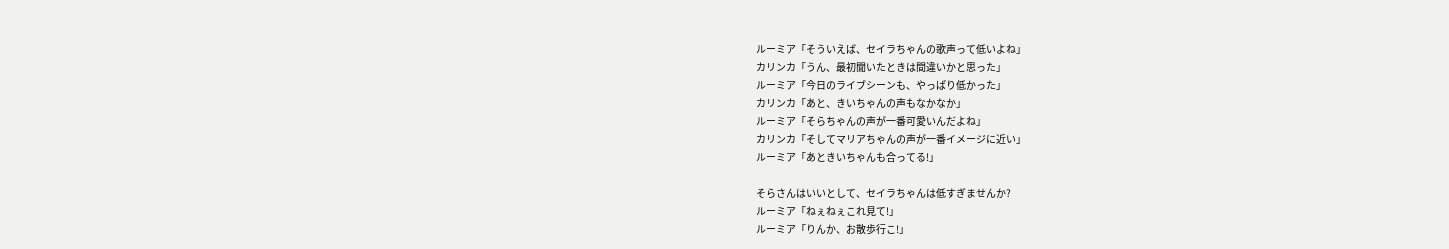ルーミア「そういえば、セイラちゃんの歌声って低いよね」
カリンカ「うん、最初聞いたときは間違いかと思った」
ルーミア「今日のライブシーンも、やっぱり低かった」
カリンカ「あと、きいちゃんの声もなかなか」
ルーミア「そらちゃんの声が一番可愛いんだよね」
カリンカ「そしてマリアちゃんの声が一番イメージに近い」
ルーミア「あときいちゃんも合ってる!」

そらさんはいいとして、セイラちゃんは低すぎませんか?
ルーミア「ねぇねぇこれ見て!」
ルーミア「りんか、お散歩行こ!」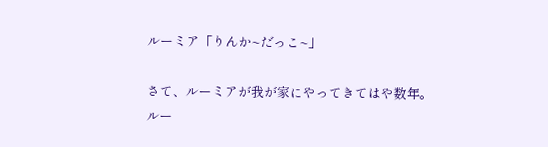ルーミア「りんか~だっこ~」

さて、ルーミアが我が家にやってきてはや数年。
ルー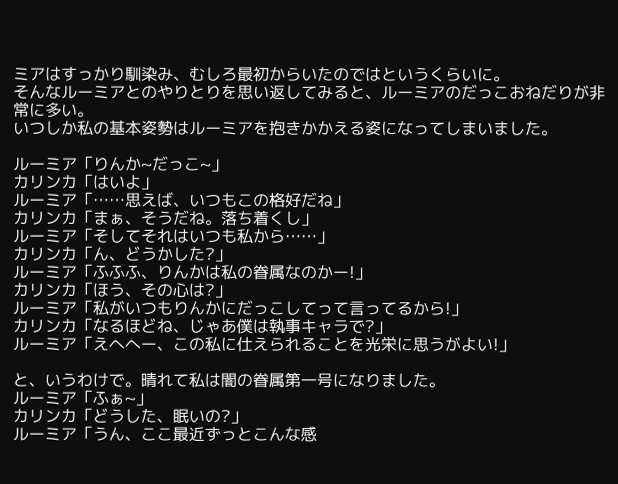ミアはすっかり馴染み、むしろ最初からいたのではというくらいに。
そんなルーミアとのやりとりを思い返してみると、ルーミアのだっこおねだりが非常に多い。
いつしか私の基本姿勢はルーミアを抱きかかえる姿になってしまいました。

ルーミア「りんか~だっこ~」
カリンカ「はいよ」
ルーミア「……思えば、いつもこの格好だね」
カリンカ「まぁ、そうだね。落ち着くし」
ルーミア「そしてそれはいつも私から……」
カリンカ「ん、どうかした?」
ルーミア「ふふふ、りんかは私の眷属なのかー!」
カリンカ「ほう、その心は?」
ルーミア「私がいつもりんかにだっこしてって言ってるから!」
カリンカ「なるほどね、じゃあ僕は執事キャラで?」
ルーミア「えへへー、この私に仕えられることを光栄に思うがよい!」

と、いうわけで。晴れて私は闇の眷属第一号になりました。
ルーミア「ふぁ~」
カリンカ「どうした、眠いの?」
ルーミア「うん、ここ最近ずっとこんな感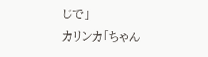じで」
カリンカ「ちゃん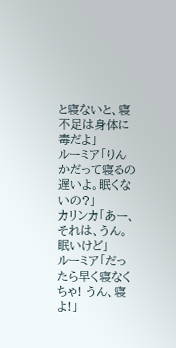と寝ないと、寝不足は身体に毒だよ」
ルーミア「りんかだって寝るの遅いよ。眠くないの?」
カリンカ「あー、それは、うん。眠いけど」
ルーミア「だったら早く寝なくちゃ! うん、寝よ!」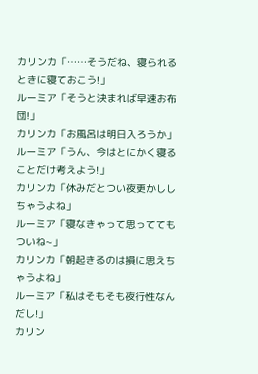カリンカ「……そうだね、寝られるときに寝ておこう!」
ルーミア「そうと決まれば早速お布団!」
カリンカ「お風呂は明日入ろうか」
ルーミア「うん、今はとにかく寝ることだけ考えよう!」
カリンカ「休みだとつい夜更かししちゃうよね」
ルーミア「寝なきゃって思っててもついね~」
カリンカ「朝起きるのは損に思えちゃうよね」
ルーミア「私はそもそも夜行性なんだし!」
カリン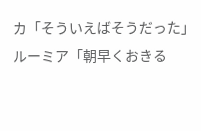カ「そういえばそうだった」
ルーミア「朝早くおきる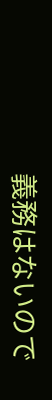義務はないので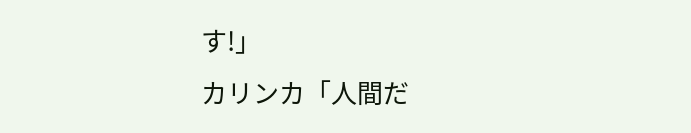す!」
カリンカ「人間だ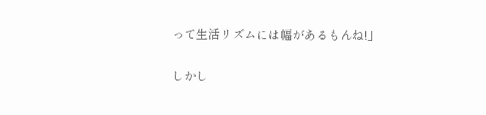って生活リズムには幅があるもんね!」

しかし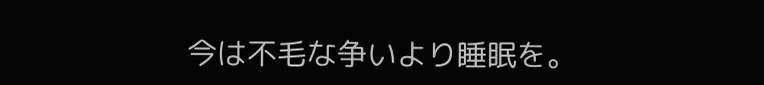今は不毛な争いより睡眠を。